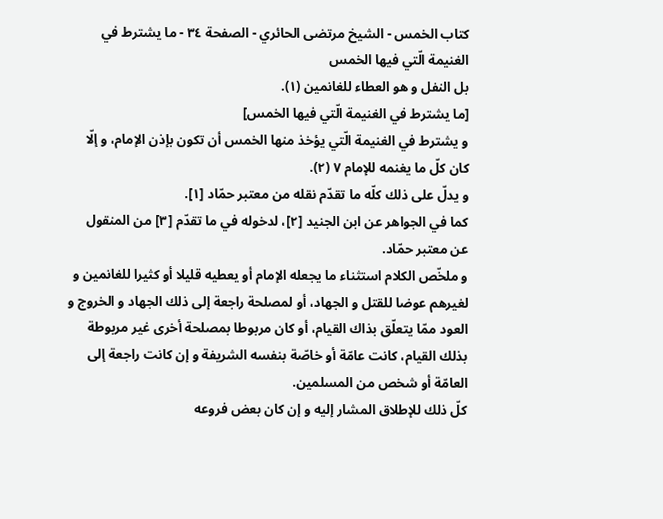كتاب الخمس - الشيخ مرتضى الحائري - الصفحة ٣٤ - ما يشترط في الغنيمة الّتي فيها الخمس
بل النفل و هو العطاء للغانمين (١).
[ما يشترط في الغنيمة الّتي فيها الخمس]
و يشترط في الغنيمة الّتي يؤخذ منها الخمس أن تكون بإذن الإمام، و إلّا كان كلّ ما يغنمه للإمام ٧ (٢).
و يدلّ على ذلك كلّه ما تقدّم نقله من معتبر حمّاد [١].
كما في الجواهر عن ابن الجنيد [٢]، لدخوله في ما تقدّم [٣] من المنقول عن معتبر حمّاد.
و ملخّص الكلام استثناء ما يجعله الإمام أو يعطيه قليلا أو كثيرا للغانمين و لغيرهم عوضا للقتل و الجهاد، أو لمصلحة راجعة إلى ذلك الجهاد و الخروج و العود ممّا يتعلّق بذاك القيام، أو كان مربوطا بمصلحة أخرى غير مربوطة بذلك القيام، كانت عامّة أو خاصّة بنفسه الشريفة و إن كانت راجعة إلى العامّة أو شخص من المسلمين.
كلّ ذلك للإطلاق المشار إليه و إن كان بعض فروعه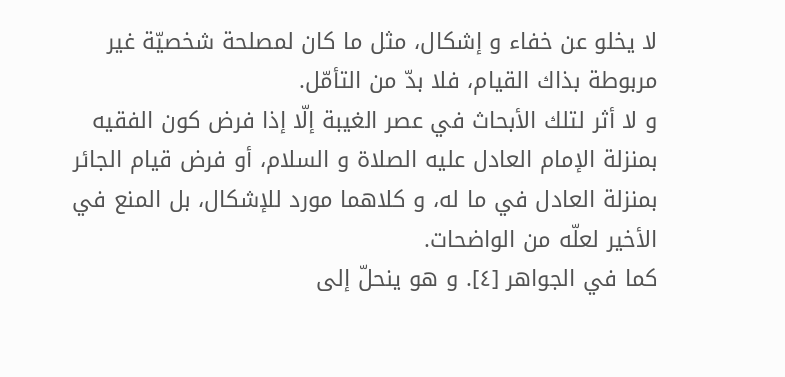لا يخلو عن خفاء و إشكال، مثل ما كان لمصلحة شخصيّة غير مربوطة بذاك القيام، فلا بدّ من التأمّل.
و لا أثر لتلك الأبحاث في عصر الغيبة إلّا إذا فرض كون الفقيه بمنزلة الإمام العادل عليه الصلاة و السلام، أو فرض قيام الجائر بمنزلة العادل في ما له، و كلاهما مورد للإشكال، بل المنع في الأخير لعلّه من الواضحات.
كما في الجواهر [٤]. و هو ينحلّ إلى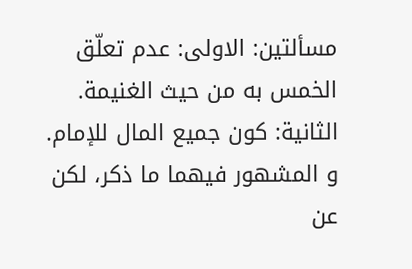مسألتين: الاولى: عدم تعلّق الخمس به من حيث الغنيمة. الثانية: كون جميع المال للإمام.
و المشهور فيهما ما ذكر، لكن عن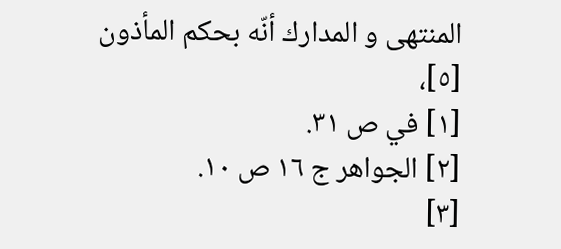المنتهى و المدارك أنّه بحكم المأذون [٥]،
[١] في ص ٣١.
[٢] الجواهر ج ١٦ ص ١٠.
[٣]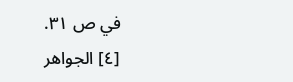في ص ٣١.
[٤] الجواهر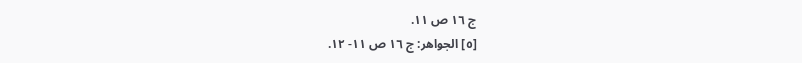ج ١٦ ص ١١.
[٥] الجواهر: ج ١٦ ص ١١- ١٢.